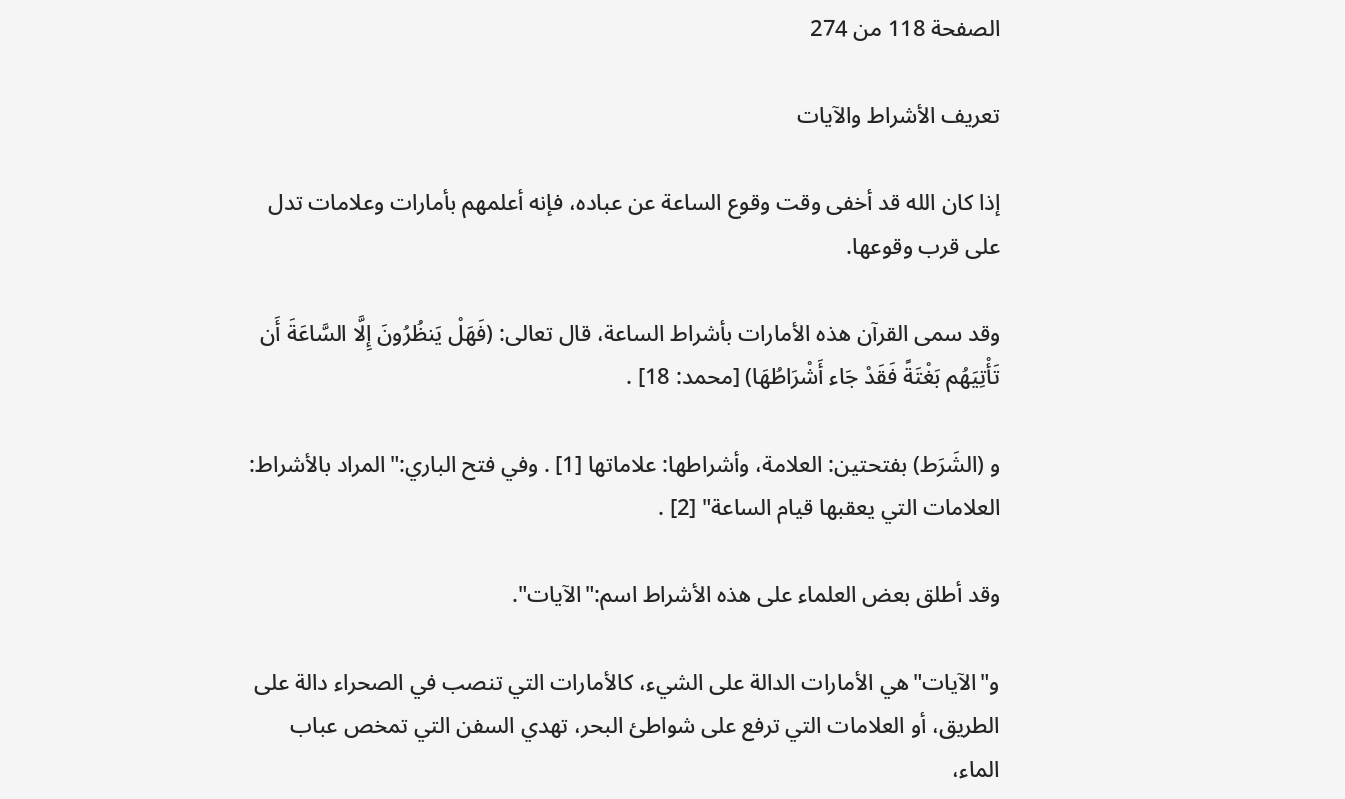الصفحة 118 من 274

تعريف الأشراط والآيات

إذا كان الله قد أخفى وقت وقوع الساعة عن عباده، فإنه أعلمهم بأمارات وعلامات تدل على قرب وقوعها.

وقد سمى القرآن هذه الأمارات بأشراط الساعة، قال تعالى: (فَهَلْ يَنظُرُونَ إِلَّا السَّاعَةَ أَن تَأْتِيَهُم بَغْتَةً فَقَدْ جَاء أَشْرَاطُهَا) [محمد: 18] .

و (الشَرَط) بفتحتين: العلامة، وأشراطها: علاماتها [1] . وفي فتح الباري:"المراد بالأشراط: العلامات التي يعقبها قيام الساعة" [2] .

وقد أطلق بعض العلماء على هذه الأشراط اسم:"الآيات".

و"الآيات"هي الأمارات الدالة على الشيء، كالأمارات التي تنصب في الصحراء دالة على الطريق، أو العلامات التي ترفع على شواطئ البحر، تهدي السفن التي تمخص عباب الماء،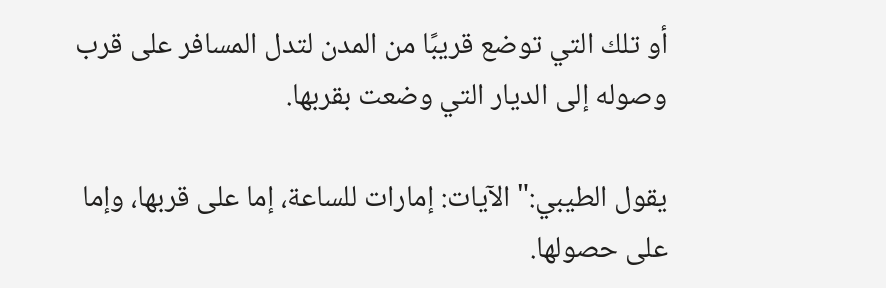أو تلك التي توضع قريبًا من المدن لتدل المسافر على قرب وصوله إلى الديار التي وضعت بقربها.

يقول الطيبي:"الآيات: إمارات للساعة، إما على قربها، وإما على حصولها.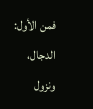فمن الأول: الدجال، ونزول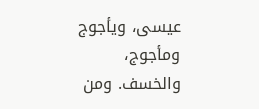عيسى، ويأجوج ومأجوج، والخسف. ومن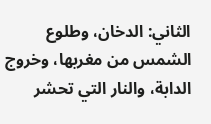الثاني: الدخان، وطلوع الشمس من مغربها، وخروج الدابة، والنار التي تحشر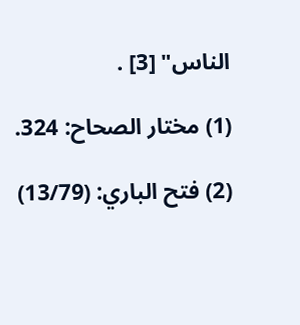الناس" [3] .

(1) مختار الصحاح: 324.

(2) فتح الباري: (13/79)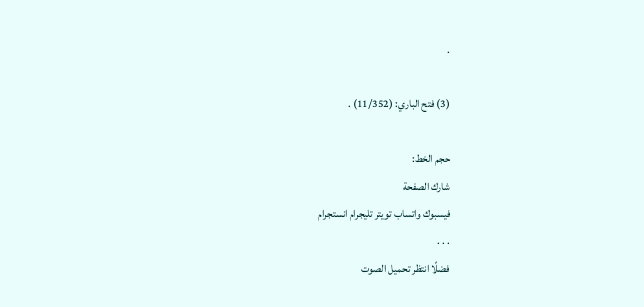.

(3) فتح الباري: (11/352) .

حجم الخط:
شارك الصفحة
فيسبوك واتساب تويتر تليجرام انستجرام
. . .
فضلًا انتظر تحميل الصوت